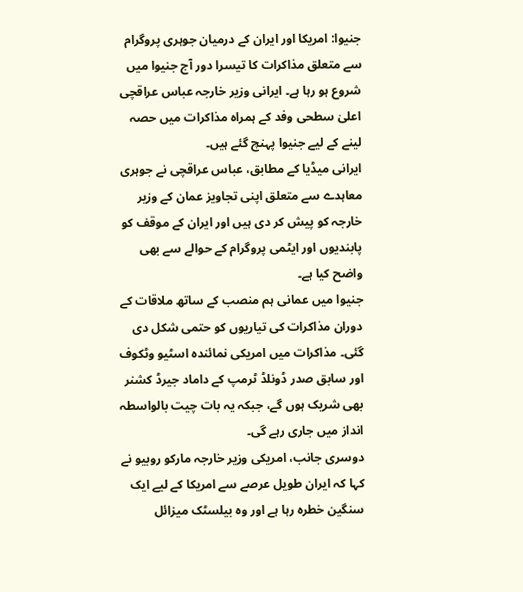جنیوا: امریکا اور ایران کے درمیان جوہری پروگرام سے متعلق مذاکرات کا تیسرا دور آج جنیوا میں شروع ہو رہا ہے۔ ایرانی وزیر خارجہ عباس عراقچی اعلیٰ سطحی وفد کے ہمراہ مذاکرات میں حصہ لینے کے لیے جنیوا پہنچ گئے ہیں۔
ایرانی میڈیا کے مطابق، عباس عراقچی نے جوہری معاہدے سے متعلق اپنی تجاویز عمان کے وزیر خارجہ کو پیش کر دی ہیں اور ایران کے موقف کو پابندیوں اور ایٹمی پروگرام کے حوالے سے بھی واضح کیا ہے۔
جنیوا میں عمانی ہم منصب کے ساتھ ملاقات کے دوران مذاکرات کی تیاریوں کو حتمی شکل دی گئی۔ مذاکرات میں امریکی نمائندہ اسٹیو وٹکوف اور سابق صدر ڈونلڈ ٹرمپ کے داماد جیرڈ کشنر بھی شریک ہوں گے، جبکہ یہ بات چیت بالواسطہ انداز میں جاری رہے گی۔
دوسری جانب، امریکی وزیر خارجہ مارکو روبیو نے کہا کہ ایران طویل عرصے سے امریکا کے لیے ایک سنگین خطرہ رہا ہے اور وہ بیلسٹک میزائل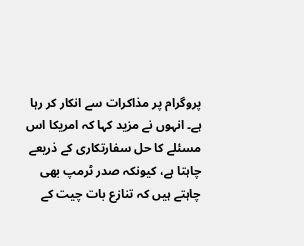پروگرام پر مذاکرات سے انکار کر رہا ہے۔ انہوں نے مزید کہا کہ امریکا اس مسئلے کا حل سفارتکاری کے ذریعے چاہتا ہے، کیونکہ صدر ٹرمپ بھی چاہتے ہیں کہ تنازع بات چیت کے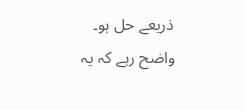ذریعے حل ہو۔
واضح رہے کہ یہ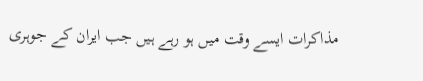مذاکرات ایسے وقت میں ہو رہے ہیں جب ایران کے جوہری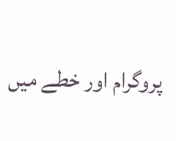پروگرام اور خطے میں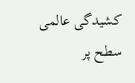کشیدگی عالمی سطح پر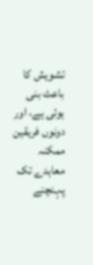تشویش کا باعث بنی ہوئی ہے، اور دونوں فریقین ممکنہ معاہدے تک پہنچنے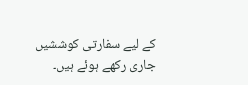کے لیے سفارتی کوششیں جاری رکھے ہوئے ہیں۔